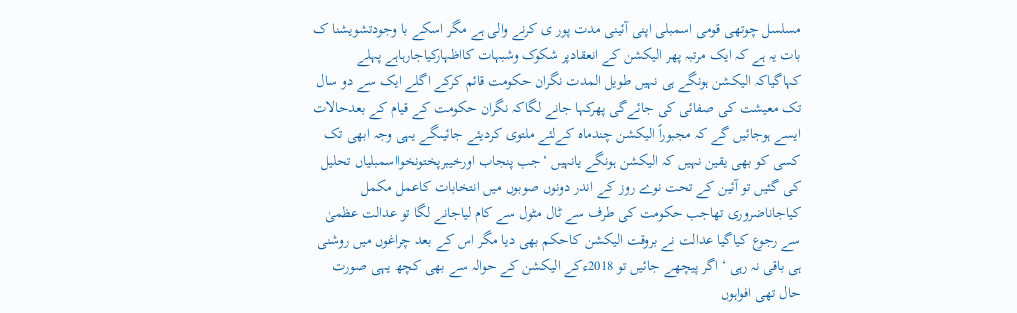مسلسل چوتھی قومی اسمبلی اپنی آئینی مدت پور ی کرنے والی ہے مگر اسکے با وجودتشویشنا ک بات یہ ہے کہ ایک مرتبہ پھر الیکشن کے انعقادپر شکوک وشبہات کااظہارکیاجارہاہے پہلے کہاگیاکہ الیکشن ہونگے ہی نہیں طویل المدت نگران حکومت قائم کرکے اگلے ایک سے دو سال تک معیشت کی صفائی کی جائےگی پھرکہا جانے لگاکہ نگران حکومت کے قیام کے بعدحالات ایسے ہوجائیں گے کہ مجبوراً الیکشن چندماہ کےلئے ملتوی کردیئے جائیںگے یہی وجہ ابھی تک کسی کو بھی یقین نہیں کہ الیکشن ہونگے یانہیں ‘جب پنجاب اورخیبرپختونخوااسمبلیاں تحلیل کی گئیں تو آئین کے تحت نوے روز کے اندر دونوں صوبوں میں انتخابات کاعمل مکمل کیاجاناضروری تھاجب حکومت کی طرف سے ٹال مٹول سے کام لیاجانے لگا تو عدالت عظمیٰ سے رجوع کیاگیا عدالت نے بروقت الیکشن کاحکم بھی دیا مگر اس کے بعد چراغوں میں روشنی ہی باقی نہ رہی ‘ اگر پیچھے جائیں تو 2018ءکے الیکشن کے حوالہ سے بھی کچھ یہی صورت حال تھی افواہوں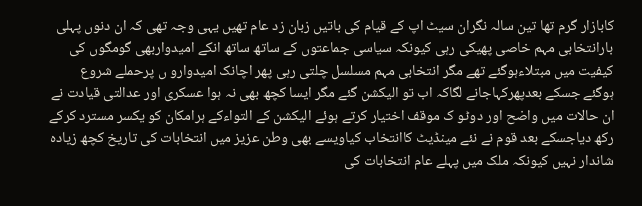کابازار گرم تھا تین سالہ نگران سیٹ اپ کے قیام کی باتیں زبان زد عام تھیں یہی وجہ تھی کہ ان دنوں پہلی بارانتخابی مہم خاصی پھیکی رہی کیونکہ سیاسی جماعتوں کے ساتھ ساتھ انکے امیدواربھی گومگوں کی کیفیت میں مبتلاءہوگئے تھے مگر انتخابی مہم مسلسل چلتی رہی پھر اچانک امیدوارو ں پرحملے شروع ہوگئے جسکے بعدپھرکہاجانے لگاکہ اب تو الیکشن گئے مگر ایسا کچھ بھی نہ ہوا عسکری اور عدالتی قیادت نے ان حالات میں واضح اور دوٹو ک موقف اختیار کرتے ہوئے الیکشن کے التواءکے ہرامکان کو یکسر مسترد کرکے رکھ دیاجسکے بعد قوم نے نئے مینڈیٹ کاانتخاب کیاویسے بھی وطن عزیز میں انتخابات کی تاریخ کچھ زیادہ شاندار نہیں کیونکہ ملک میں پہلے عام انتخابات کی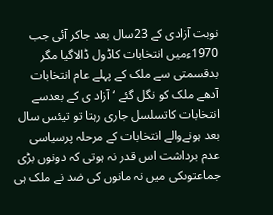نوبت آزادی کے 23سال بعد جاکر آئی جب 1970ءمیں انتخابات کاڈول ڈالاگیا مگر بدقسمتی سے ملک کے پہلے عام انتخابات آدھے ملک کو نگل گئے ‘آزاد ی کے بعدسے انتخابات کاتسلسل جاری رہتا تو تیئس سال بعد ہونےوالے انتخابات کے مرحلہ پرسیاسی عدم برداشت اس قدر نہ ہوتی کہ دونوں بڑی جماعتوںکی میں نہ مانوں کی ضد نے ملک ہی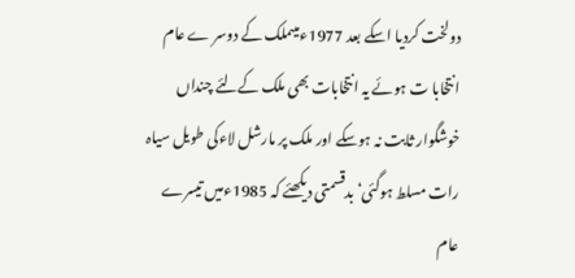دولخت کردیا اسکے بعد 1977ءمیںملک کے دوسر ے عام انتخابا ت ہوئے یہ انتخابات بھی ملک کےلئے چنداں خوشگوار ثابت نہ ہوسکے اور ملک پر مارشل لاءکی طویل سیاہ رات مسلط ہوگئی‘بدقسمتی دیکھئے کہ 1985ءمیں تیسرے عام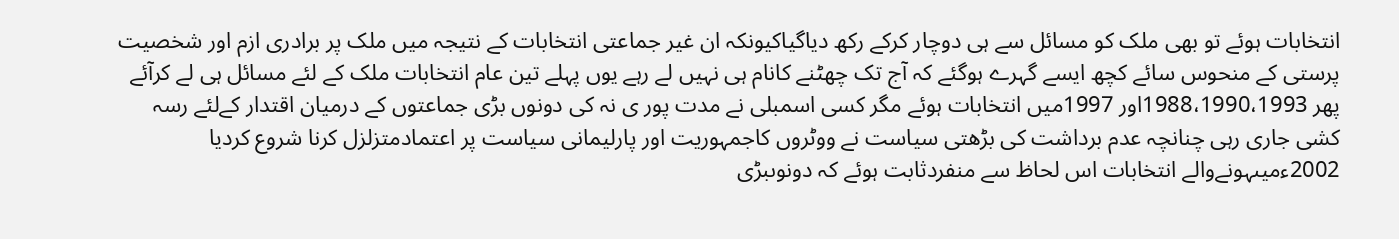انتخابات ہوئے تو بھی ملک کو مسائل سے ہی دوچار کرکے رکھ دیاگیاکیونکہ ان غیر جماعتی انتخابات کے نتیجہ میں ملک پر برادری ازم اور شخصیت پرستی کے منحوس سائے کچھ ایسے گہرے ہوگئے کہ آج تک چھٹنے کانام ہی نہیں لے رہے یوں پہلے تین عام انتخابات ملک کے لئے مسائل ہی لے کرآئے پھر 1988،1990،1993اور 1997میں انتخابات ہوئے مگر کسی اسمبلی نے مدت پور ی نہ کی دونوں بڑی جماعتوں کے درمیان اقتدار کےلئے رسہ کشی جاری رہی چنانچہ عدم برداشت کی بڑھتی سیاست نے ووٹروں کاجمہوریت اور پارلیمانی سیاست پر اعتمادمتزلزل کرنا شروع کردیا 2002ءمیںہونےوالے انتخابات اس لحاظ سے منفردثابت ہوئے کہ دونوںبڑی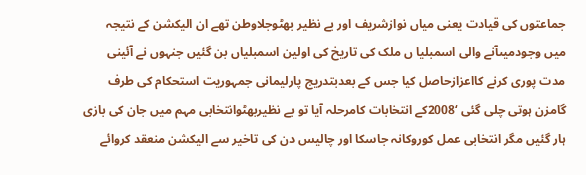جماعتوں کی قیادت یعنی میاں نوازشریف اور بے نظیر بھٹوجلاوطن تھے ان الیکشن کے نتیجہ میں وجودمیںآنے والی اسمبلیا ں ملک کی تاریخ کی اولین اسمبلیاں بن گئیں جنہوں نے آئینی مدت پوری کرنے کااعزازحاصل کیا جس کے بعدبتدریج پارلیمانی جمہوریت استحکام کی طرف گامزن ہوتی چلی گئی ‘2008کے انتخابات کامرحلہ آیا تو بے نظیربھٹوانتخابی مہم میں جان کی بازی ہار گئیں مگر انتخابی عمل کوروکانہ جاسکا اور چالیس دن کی تاخیر سے الیکشن منعقد کروائے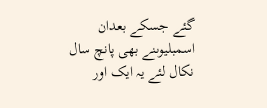گئے جسکے بعدان اسمبلیوںنے بھی پانچ سال نکال لئے یہ ایک اور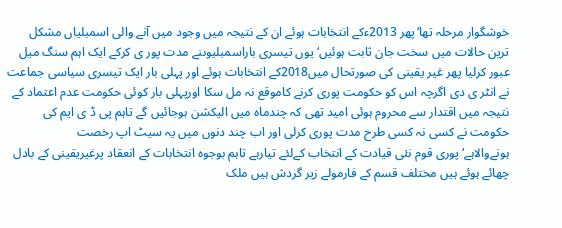خوشگوار مرحلہ تھا‘پھر 2013ءکے انتخابات ہوئے ان کے نتیجہ میں وجود میں آنے والی اسمبلیاں مشکل ترین حالات میں سخت جان ثابت ہوئیں‘یوں تیسری باراسمبلیوںنے مدت پور ی کرکے ایک اہم سنگ میل عبور کرلیا پھر غیر یقینی کی صورتحال میں2018کے انتخابات ہوئے اور پہلی بار ایک تیسری سیاسی جماعت نے انٹر ی دی اگرچہ اس کو حکومت پوری کرنے کاموقع نہ مل سکا اورپہلی بار کوئی حکومت عدم اعتماد کے نتیجہ میں اقتدار سے محروم ہوئی امید تھی کہ چندماہ میں الیکشن ہوجائیں گے تاہم پی ڈ ی ایم کی حکومت نے کسی نہ کسی طرح مدت پوری کرلی اور اب چند دنوں میں یہ سیٹ اپ رخصت ہونےوالاہے‘پوری قوم نئی قیادت کے انتخاب کےلئے تیارہے تاہم بوجوہ انتخابات کے انعقاد پرغیریقینی کے بادل چھائے ہوئے ہیں مختلف قسم کے فارمولے زیر گردش ہیں ملک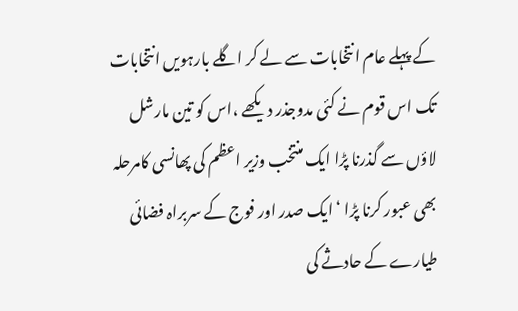کے پہلے عام انتخابات سے لے کر اگلے بارہویں انتخابات تک اس قوم نے کئی مدوجذر دیکھے ،اس کو تین مارشل لاؤں سے گذرنا پڑا ایک منتخب وزیر اعظم کی پھانسی کامرحلہ بھی عبور کرنا پڑا ‘ ایک صدر اور فوج کے سربراہ فضائی طیارے کے حادثے کی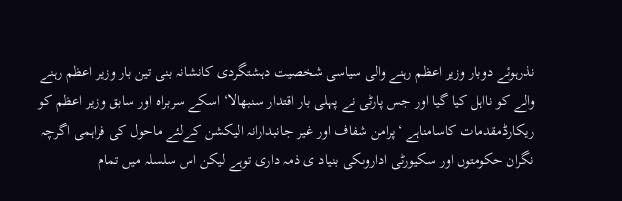نذرہوئے دوبار وزیر اعظم رہنے والی سیاسی شخصیت دہشتگردی کانشانہ بنی تین بار وزیر اعظم رہنے والے کو نااہل کیا گیا اور جس پارٹی نے پہلی بار اقتدار سنبھالا‘ اسکے سربراہ اور سابق وزیر اعظم کو ریکارڈمقدمات کاسامناہے ‘پرامن شفاف اور غیر جانبدارانہ الیکشن کےلئے ماحول کی فراہمی اگرچہ نگران حکومتوں اور سکیورٹی اداروںکی بنیاد ی ذمہ داری توہے لیکن اس سلسلہ میں تمام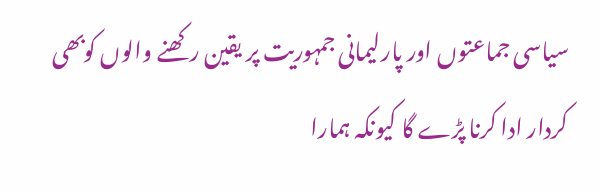سیاسی جماعتوں اور پارلیمانی جمہوریت پر یقین رکھنے والوں کوبھی کردار ادا کرنا پڑے گا کیونکہ ہمارا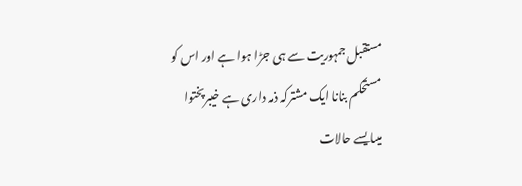مستقبل جمہوریت سے ہی جڑا ہوا ہے اور اس کو مستحکم بنانا ایک مشترکہ ذمہ داری ہے خیبرپختوا میںایسے حالات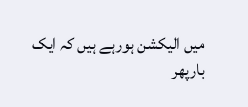میں الیکشن ہورہے ہیں کہ ایک بارپھر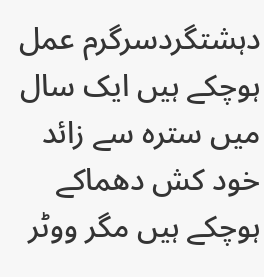دہشتگردسرگرم عمل ہوچکے ہیں ایک سال میں سترہ سے زائد خود کش دھماکے ہوچکے ہیں مگر ووٹر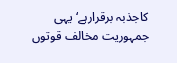کاجذبہ برقرارہے‘ یہی جمہوریت مخالف قوتوں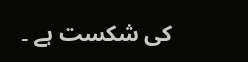کی شکست ہے ۔